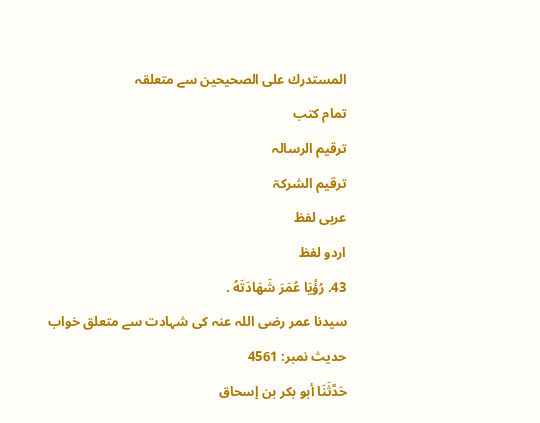المستدرك على الصحيحين سے متعلقہ
تمام کتب
ترقیم الرسالہ
ترقيم الشرکۃ
عربی لفظ
اردو لفظ
43. رُؤْيَا عُمَرَ شَهَادَتَهُ .
سیدنا عمر رضی اللہ عنہ کی شہادت سے متعلق خواب
حدیث نمبر: 4561
حَدَّثَنَا أبو بكر بن إسحاق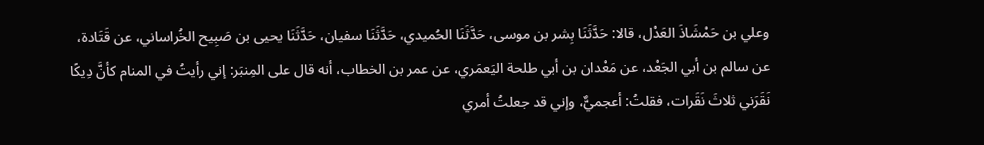وعلي بن حَمْشَاذَ العَدْل، قالا: حَدَّثَنَا بِشر بن موسى، حَدَّثَنَا الحُميدي، حَدَّثَنَا سفيان، حَدَّثَنَا يحيى بن صَبِيح الخُراساني، عن قَتَادة، عن سالم بن أبي الجَعْد، عن مَعْدان بن أبي طلحة اليَعمَري، عن عمر بن الخطاب، أنه قال على المِنبَر: إني رأيتُ في المنام كأنَّ دِيكًا نَقَرَني ثلاثَ نَقَرات، فقلتُ: أعجميٌّ، وإني قد جعلتُ أمري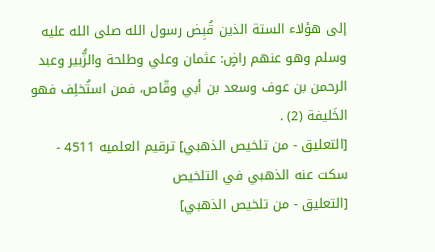إلى هؤلاء الستة الذين قُبِض رسول الله صلى الله عليه وسلم وهو عنهم راضٍ: عثمان وعلي وطلحة والزُّبير وعبد الرحمن بن عوف وسعد بن أبي وقّاص، فمن استُخلِف فهو الخَليفة (2) .
[التعليق - من تلخيص الذهبي] ترقيم العلميه 4511 - سكت عنه الذهبي في التلخيص
[التعليق - من تلخيص الذهبي]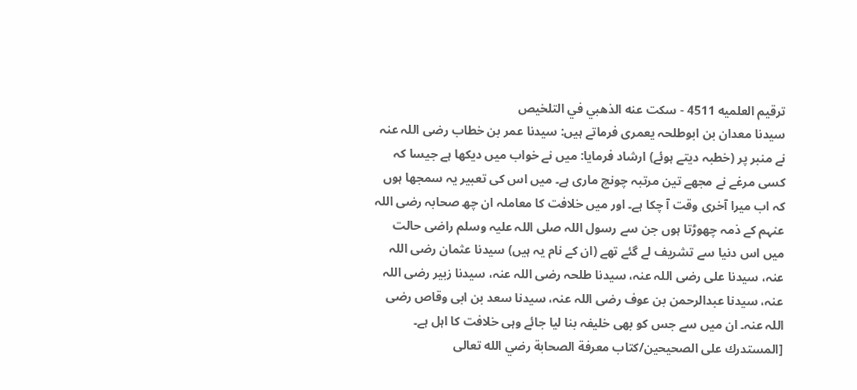ترقيم العلميه 4511 - سكت عنه الذهبي في التلخيص
سیدنا معدان بن ابوطلحہ یعمری فرماتے ہیں: سیدنا عمر بن خطاب رضی اللہ عنہ نے منبر پر (خطبہ دیتے ہوئے) ارشاد فرمایا: میں نے خواب میں دیکھا ہے جیسا کہ کسی مرغے نے مجھے تین مرتبہ چونچ ماری ہے۔ میں اس کی تعبیر یہ سمجھا ہوں کہ اب میرا آخری وقت آ چکا ہے۔ اور میں خلافت کا معاملہ ان چھ صحابہ رضی اللہ عنہم کے ذمہ چھوڑتا ہوں جن سے رسول اللہ صلی اللہ علیہ وسلم راضی حالت میں اس دنیا سے تشریف لے گئے تھے (ان کے نام یہ ہیں) سیدنا عثمان رضی اللہ عنہ، سیدنا علی رضی اللہ عنہ، سیدنا طلحہ رضی اللہ عنہ، سیدنا زبیر رضی اللہ عنہ، سیدنا عبدالرحمن بن عوف رضی اللہ عنہ، سیدنا سعد بن ابی وقاص رضی اللہ عنہ۔ ان میں سے جس کو بھی خلیفہ بنا لیا جائے وہی خلافت کا اہل ہے۔ [المستدرك على الصحيحين/كتاب معرفة الصحابة رضي الله تعالى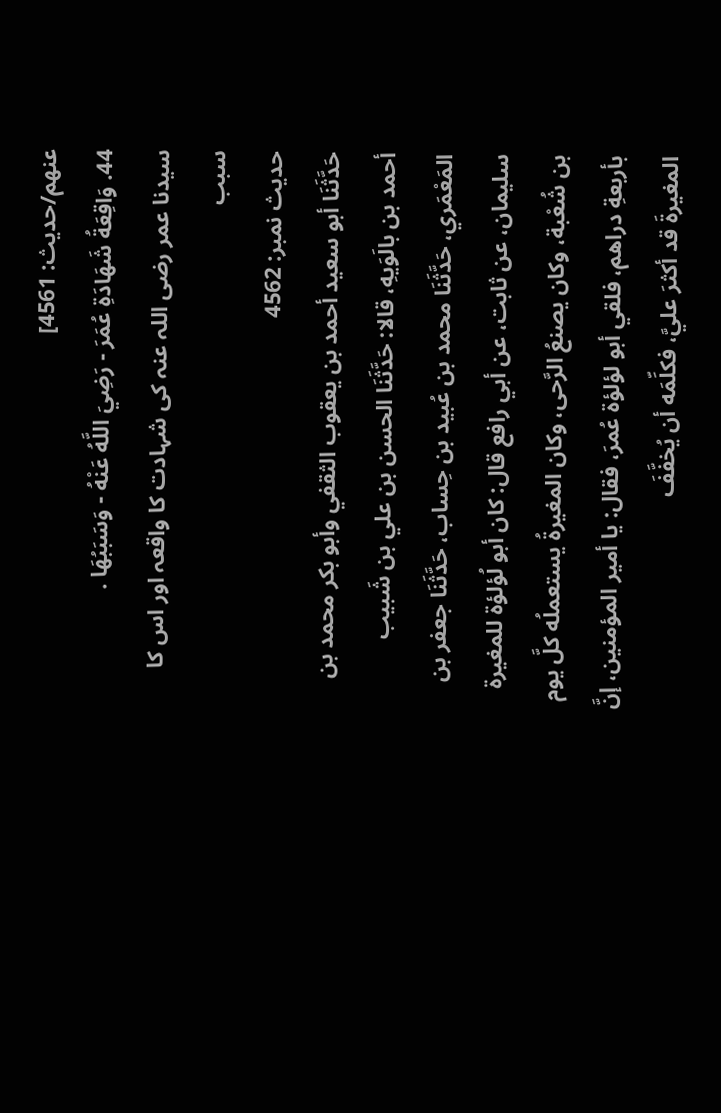عنهم/حدیث: 4561]
44. وَاقِعَةُ شَهَادَةِ عُمَرَ - رَضِيَ اللَّهُ عَنْهُ - وَسَبَبُهَا .
سیدنا عمر رضی اللہ عنہ کی شہادت کا واقعہ اور اس کا سبب
حدیث نمبر: 4562
حَدَّثَنَا أبو سعيد أحمد بن يعقوب الثقفي وأبو بكر محمد بن أحمد بن بالَوَيهِ، قالا: حَدَّثَنَا الحسن بن علي بن شَبيب المَعْمَري، حَدَّثَنَا محمد بن عُبيد بن حِساب، حَدَّثَنَا جعفر بن سليمان، عن ثابت، عن أبي رافع قال: كان أبو لُؤلؤة للمغيرة بن شُعْبة، وكان يصنعُ الرَّحى، وكان المغيرةُ يستعملُه كلَّ يوم بأربعةِ دراهم، فلقي أبو لؤلؤة عُمرَ، فقال: يا أمير المؤمنين، إنَّ المغيرةَ قد أكثرَ عليَّ، فكلِّمَه أن يُخفَّفَ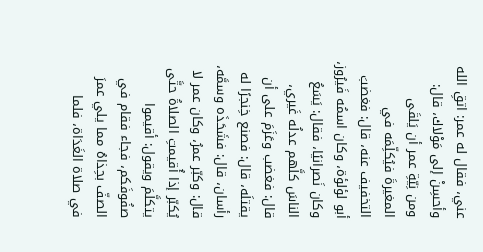عني، فقال له عمر: اتقِ الله وأحسِنْ إلى مَوْلاك، قال: ومن نِيّةِ عمر أن يَلقَى المغيرةَ فيُكلِّمَه في التخفيف عنه، قال: فغضبَ أبو لؤلؤة، وكان اسمُه فَيرُوز، وكان نَصرانيًا، فقال: يَسَعُ الناسَ كلَّهم عدلُه غَيري، قال: فغضب وعَزَمَ على أن يقتلَه، قال: فصنع خِنجرًا له رأسان، قال: فشَحَذَه وسمَّه، قال: وكبّر عمرُ، وكان عمر لا يُكبّر إذا أُقيمتِ الصلاةُ حتَّى يتكلَّمَ ويقول: أقيموا صفُوفَكم، فجاء فقام في الصفّ بحِذاهُ مما يلي عمرَ في صلاة الغَدَاة، فلما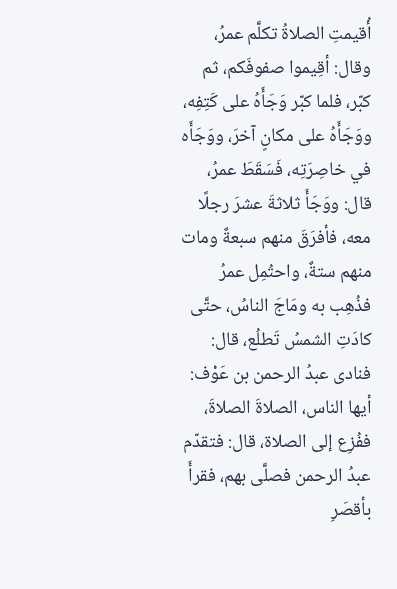أُقيمتِ الصلاةُ تكلَّم عمرُ، وقال: أقِيموا صفوفَكم، ثم كبّر، فلما كبّر وَجَأَهُ على كَتِفِه، ووَجَأَهُ على مكانٍ آخرَ، ووَجَأَه في خاصِرَتِه، فَسَقَطَ عمرُ، قال: ووَجَأَ ثلاثةَ عشرَ رجلًا معه، فأفرَقَ منهم سبعةٌ ومات منهم ستةٌ، واحتُمِل عمرُ فذُهِب به ومَاجَ الناسُ، حتَّى كادَتِ الشمسُ تَطلُع، قال: فنادى عبدُ الرحمن بن عَوْف: أيها الناس، الصلاةَ الصلاةَ، ففُزِع إلى الصلاة، قال: فتقدّم عبدُ الرحمن فصلَّى بهم، فقرأَ بأقصَرِ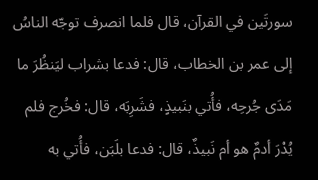سورتَين في القرآن، قال فلما انصرف توجّه الناسُ إلى عمر بن الخطاب، قال: فدعا بشراب ليَنظُرَ ما مَدَى جُرحِه، فأُتي بنَبيذٍ، فشَرِبَه، قال: فخُرج فلم يُدْرَ أدمٌ هو أم نَبيذٌ، قال: فدعا بلَبَن، فأُتي به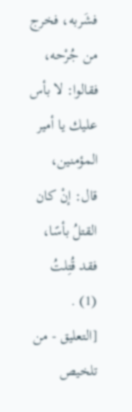فشَربه، فخرج من جُرْحه، فقالوا: لا بأس عليك يا أمير المؤمنين، قال: إنْ كان القتلُ بأسًا، فقد قُتِلتُ (1) .
[التعليق - من تلخيص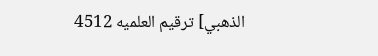الذهبي] ترقيم العلميه 4512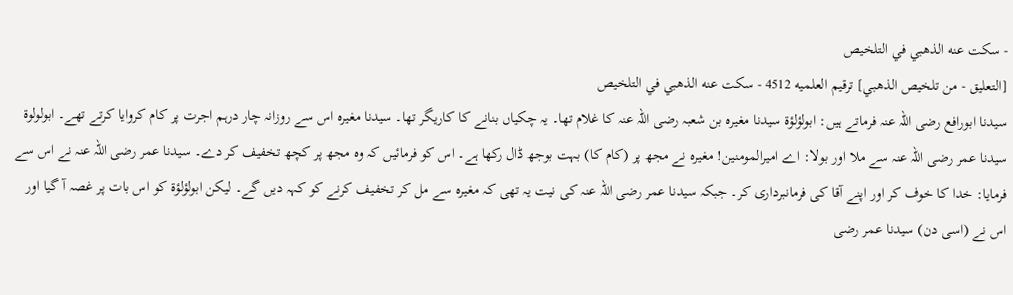- سكت عنه الذهبي في التلخيص
[التعليق - من تلخيص الذهبي] ترقيم العلميه 4512 - سكت عنه الذهبي في التلخيص
سیدنا ابورافع رضی اللہ عنہ فرماتے ہیں: ابولؤلؤۃ سیدنا مغیرہ بن شعبہ رضی اللہ عنہ کا غلام تھا۔ یہ چکیاں بنانے کا کاریگر تھا۔ سیدنا مغیرہ اس سے روزانہ چار درہم اجرت پر کام کروایا کرتے تھے۔ ابولولوۃ سیدنا عمر رضی اللہ عنہ سے ملا اور بولا: اے امیرالمومنین! مغیرہ نے مجھ پر (کام کا) بہت بوجھ ڈال رکھا ہے۔ اس کو فرمائیں کہ وہ مجھ پر کچھ تخفیف کر دے۔ سیدنا عمر رضی اللہ عنہ نے اس سے فرمایا: خدا کا خوف کر اور اپنے آقا کی فرمانبرداری کر۔ جبکہ سیدنا عمر رضی اللہ عنہ کی نیت یہ تھی کہ مغیرہ سے مل کر تخفیف کرنے کو کہہ دیں گے۔ لیکن ابولؤلؤۃ کو اس بات پر غصہ آ گیا اور اس نے (اسی دن) سیدنا عمر رضی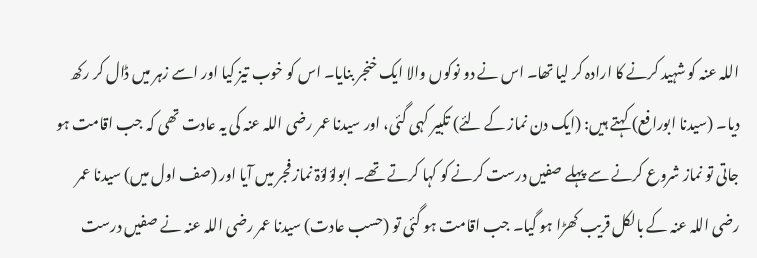اللہ عنہ کو شہید کرنے کا ارادہ کر لیا تھا۔ اس نے دو نوکوں والا ایک خنجر بنایا۔ اس کو خوب تیز کیا اور اسے زہر میں ڈال کر رکھ دیا۔ (سیدنا ابورافع) کہتے ہیں: (ایک دن نماز کے لئے) تکبیر کہی گئی، اور سیدنا عمر رضی اللہ عنہ کی یہ عادت تھی کہ جب اقامت ہو جاتی تو نماز شروع کرنے سے پہلے صفیں درست کرنے کو کہا کرتے تھے۔ ابولؤلؤۃ نماز فجر میں آیا اور (صف اول میں) سیدنا عمر رضی اللہ عنہ کے بالکل قریب کھڑا ہو گیا۔ جب اقامت ہو گئی تو (حسب عادت) سیدنا عمر رضی اللہ عنہ نے صفیں درست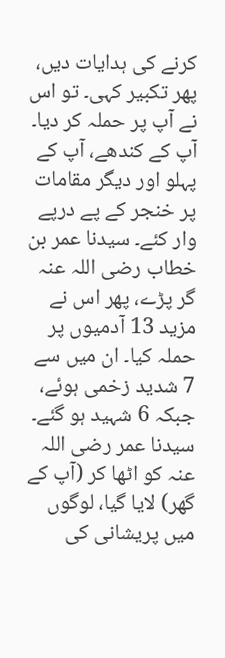کرنے کی ہدایات دیں، پھر تکبیر کہی۔ تو اس نے آپ پر حملہ کر دیا۔ آپ کے کندھے، آپ کے پہلو اور دیگر مقامات پر خنجر کے پے درپے وار کئے۔ سیدنا عمر بن خطاب رضی اللہ عنہ گر پڑے، پھر اس نے مزید 13 آدمیوں پر حملہ کیا۔ ان میں سے 7 شدید زخمی ہوئے، جبکہ 6 شہید ہو گئے۔ سیدنا عمر رضی اللہ عنہ کو اٹھا کر (آپ کے گھر) لایا گیا، لوگوں میں پریشانی کی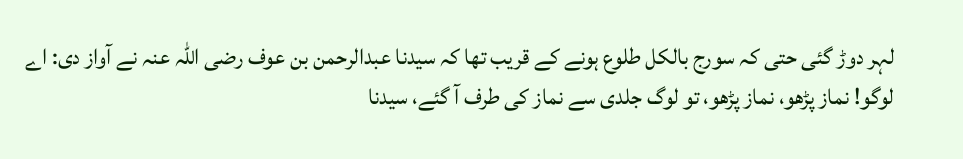لہر دوڑ گئی حتی کہ سورج بالکل طلوع ہونے کے قریب تھا کہ سیدنا عبدالرحمن بن عوف رضی اللہ عنہ نے آواز دی: اے لوگو! نماز پڑھو، نماز پڑھو، تو لوگ جلدی سے نماز کی طرف آ گئے، سیدنا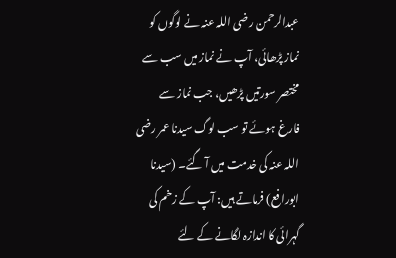عبدالرحمن رضی اللہ عنہ نے لوگوں کو نماز پڑھائی، آپ نے نماز میں سب سے مختصر سورتیں پڑھیں، جب نماز سے فارغ ہوئے تو سب لوگ سیدنا عمر رضی اللہ عنہ کی خدمت میں آ گئے۔ (سیدنا ابورافع) فرماتے ہیں: آپ کے زخم کی گہرائی کا اندازہ لگانے کے لئے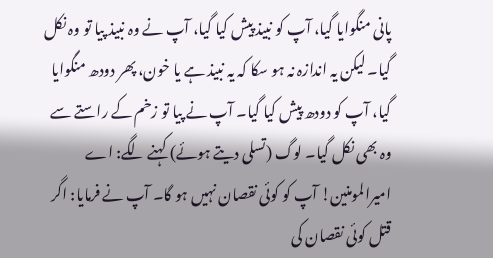پانی منگوایا گیا، آپ کو نبیذ پیش کیا گیا، آپ نے وہ نبیذ پیا تو وہ نکل گیا۔ لیکن یہ اندازہ نہ ہو سکا کہ یہ نبیذ ہے یا خون، پھر دودھ منگوایا گیا، آپ کو دودھ پیش کیا گیا۔ آپ نے پیا تو زخم کے راستے سے وہ بھی نکل گیا۔ لوگ (تسلی دیتے ہوئے) کہنے لگے: اے امیرالمومنین! آپ کو کوئی نقصان نہیں ہو گا۔ آپ نے فرمایا: اگر قتل کوئی نقصان کی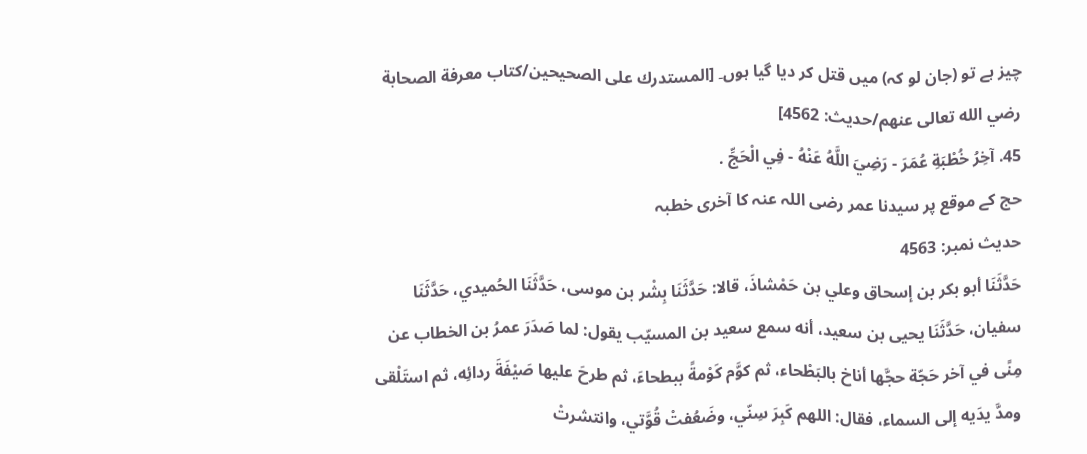چیز ہے تو (جان لو کہ) میں قتل کر دیا گیا ہوں۔ [المستدرك على الصحيحين/كتاب معرفة الصحابة رضي الله تعالى عنهم/حدیث: 4562]
45. آخِرُ خُطْبَةِ عُمَرَ - رَضِيَ اللَّهُ عَنْهُ - فِي الْحَجِّ .
حج کے موقع پر سیدنا عمر رضی اللہ عنہ کا آخری خطبہ
حدیث نمبر: 4563
حَدَّثَنَا أبو بكر بن إسحاق وعلي بن حَمْشاذَ، قالا: حَدَّثَنَا بِشْر بن موسى، حَدَّثَنَا الحُميدي، حَدَّثَنَا سفيان، حَدَّثَنَا يحيى بن سعيد، أنه سمع سعيد بن المسيّب يقول: لما صَدَرَ عمرُ بن الخطاب عن مِنًى في آخر حَجّة حجَّها أناخ بالبَطْحاء، ثم كوَّم كَوْمةً ببطحاءَ، ثم طرحَ عليها صَيْفَةَ ردائِه، ثم استَلْقى ومدَّ يدَيه إلى السماء، فقال: اللهم كَبِرَ سِنّي، وضَعُفتْ قُوَّتي، وانتشرتْ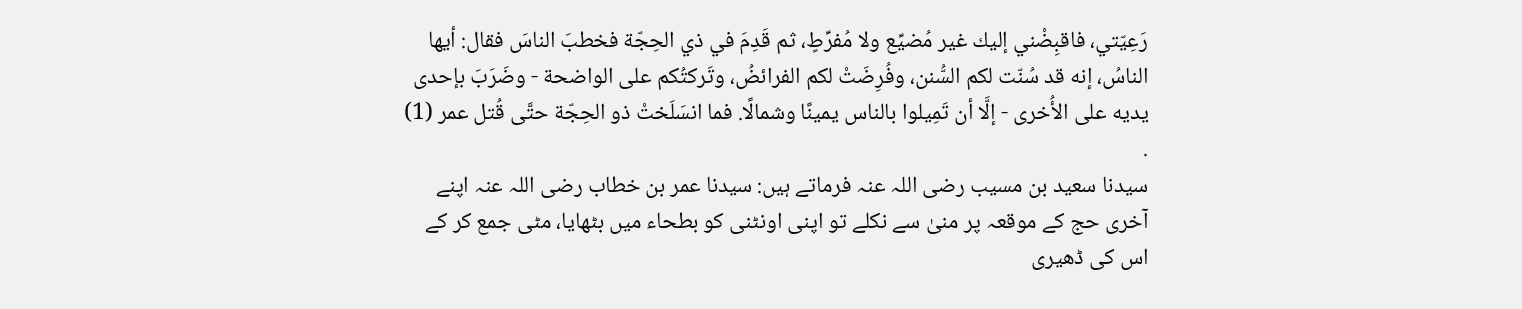رَعِيّتي، فاقبِضْني إليك غير مُضيِّع ولا مُفرِّطٍ، ثم قَدِمَ في ذي الحِجّة فخطبَ الناسَ فقال: أيها الناسُ، إنه قد سُنّت لكم السُّنن، وفُرِضَتْ لكم الفرائضُ، وتَركتُكم على الواضحة - وضَرَبَ بإحدى يديه على الأُخرى - إلَّا أن تَمِيلوا بالناس يمينًا وشمالًا. فما انسَلَختْ ذو الحِجّة حتَّى قُتل عمر (1) .
سیدنا سعید بن مسیب رضی اللہ عنہ فرماتے ہیں: سیدنا عمر بن خطاب رضی اللہ عنہ اپنے آخری حج کے موقعہ پر منیٰ سے نکلے تو اپنی اونٹنی کو بطحاء میں بٹھایا، مٹی جمع کر کے اس کی ڈھیری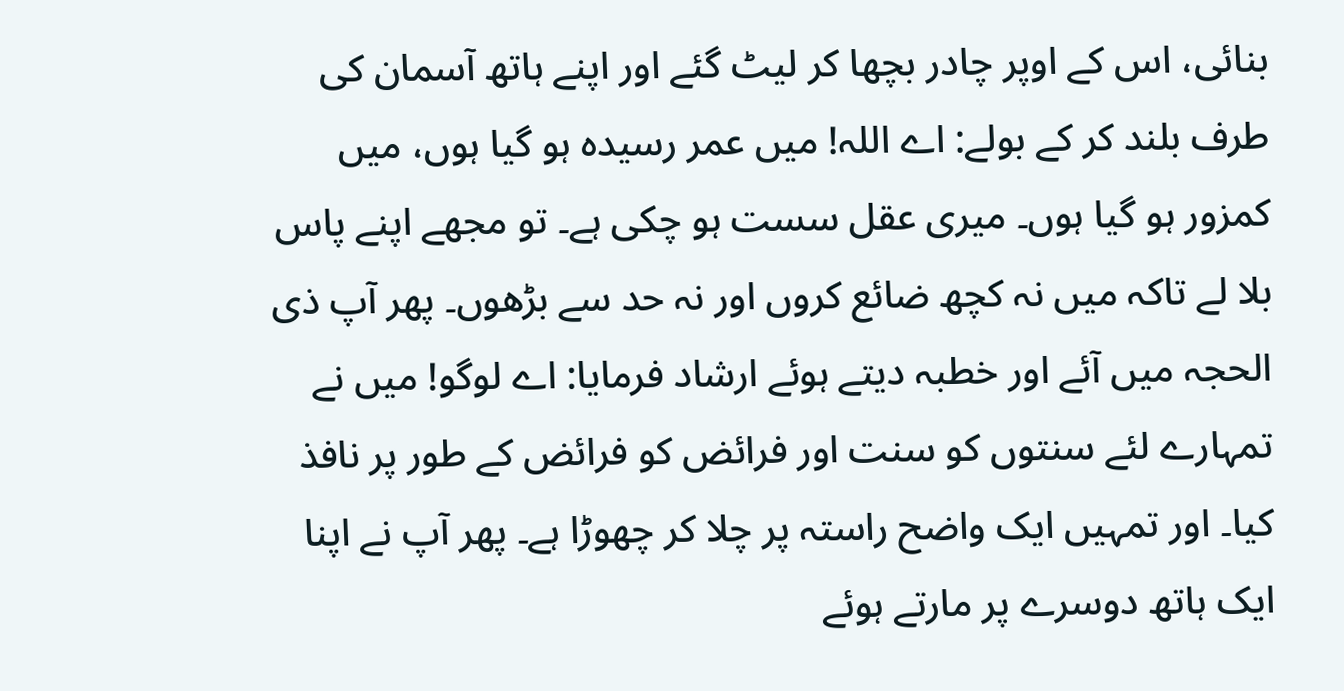بنائی، اس کے اوپر چادر بچھا کر لیٹ گئے اور اپنے ہاتھ آسمان کی طرف بلند کر کے بولے: اے اللہ! میں عمر رسیدہ ہو گیا ہوں، میں کمزور ہو گیا ہوں۔ میری عقل سست ہو چکی ہے۔ تو مجھے اپنے پاس بلا لے تاکہ میں نہ کچھ ضائع کروں اور نہ حد سے بڑھوں۔ پھر آپ ذی الحجہ میں آئے اور خطبہ دیتے ہوئے ارشاد فرمایا: اے لوگو! میں نے تمہارے لئے سنتوں کو سنت اور فرائض کو فرائض کے طور پر نافذ کیا۔ اور تمہیں ایک واضح راستہ پر چلا کر چھوڑا ہے۔ پھر آپ نے اپنا ایک ہاتھ دوسرے پر مارتے ہوئے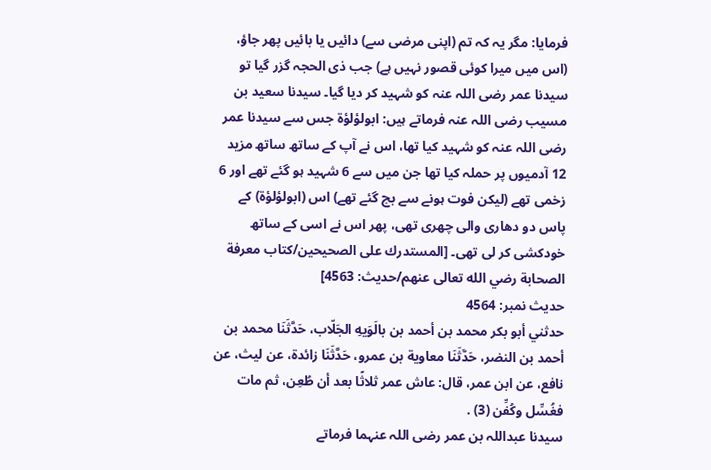فرمایا: مگر یہ کہ تم (اپنی مرضی سے) دائیں یا بائیں پھر جاؤ، (اس میں میرا کوئی قصور نہیں ہے) جب ذی الحجہ گزر گیا تو سیدنا عمر رضی اللہ عنہ کو شہید کر دیا گیا۔ سیدنا سعید بن مسیب رضی اللہ عنہ فرماتے ہیں: ابولؤلؤۃ جس سے سیدنا عمر رضی اللہ عنہ کو شہید کیا تھا، اس نے آپ کے ساتھ ساتھ مزید 12 آدمیوں پر حملہ کیا تھا جن میں سے 6 شہید ہو گئے تھے اور 6 زخمی تھے (لیکن فوت ہونے سے بچ گئے تھے) اس (ابولؤلؤۃ) کے پاس دو دھاری والی چھری تھی، پھر اس نے اسی کے ساتھ خودکشی کر لی تھی۔ [المستدرك على الصحيحين/كتاب معرفة الصحابة رضي الله تعالى عنهم/حدیث: 4563]
حدیث نمبر: 4564
حدثني أبو بكر محمد بن أحمد بن بالَوَيهِ الجَلّاب، حَدَّثَنَا محمد بن أحمد بن النضر، حَدَّثَنَا معاوية بن عمرو، حَدَّثَنَا زائدة، عن ليث، عن نافع، عن ابن عمر، قال: عاش عمر ثلاثًا بعد أن طُعِن، ثم مات فغُسِّل وكُفِّن (3) .
سیدنا عبداللہ بن عمر رضی اللہ عنہما فرماتے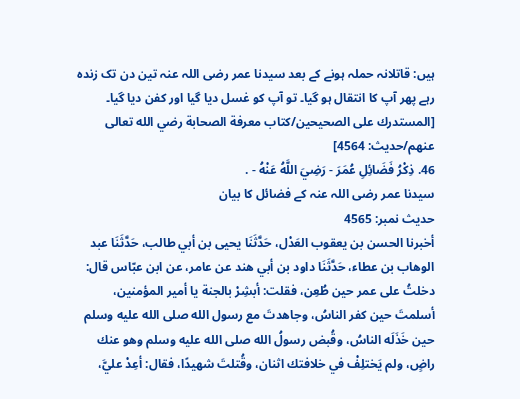ہیں: قاتلانہ حملہ ہونے کے بعد سیدنا عمر رضی اللہ عنہ تین دن تک زندہ رہے پھر آپ کا انتقال ہو گیا۔ تو آپ کو غسل دیا گیا اور کفن دیا گیا۔ [المستدرك على الصحيحين/كتاب معرفة الصحابة رضي الله تعالى عنهم/حدیث: 4564]
46. ذِكْرُ فَضَائِلِ عُمَرَ - رَضِيَ اللَّهُ عَنْهُ - .
سیدنا عمر رضی اللہ عنہ کے فضائل کا بیان
حدیث نمبر: 4565
أخبرنا الحسن بن يعقوب العَدْل، حَدَّثَنَا يحيى بن أبي طالب، حَدَّثَنَا عبد الوهاب بن عطاء، حَدَّثَنَا داود بن أبي هند عن عامر، عن ابن عبّاس قال: دخلتُ على عمر حين طُعِن، فقلت: أبشِرْ بالجنة يا أمير المؤمنين، أسلمتَ حين كفر الناسُ، وجاهدتَ مع رسول الله صلى الله عليه وسلم حين خَذَلَه الناسُ، وقُبض رسولُ الله صلى الله عليه وسلم وهو عنك راضٍ، ولم يَختلِفْ في خلافتك اثنان، وقُتلتَ شهيدًا، فقال: أعِدْ عليَّ،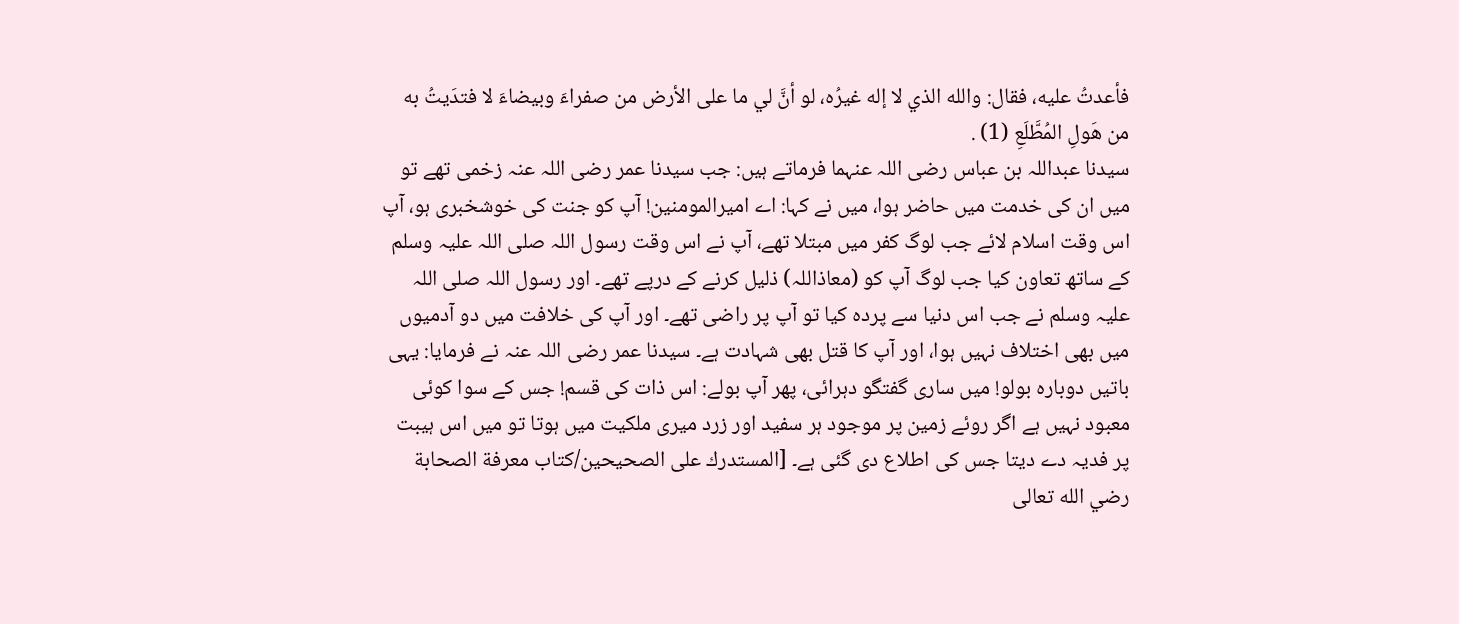فأعدتُ عليه، فقال: والله الذي لا إله غيرُه، لو أنَّ لي ما على الأرض من صفراءَ وبيضاءَ لا فتدَيتُ به من هَولِ المُطَّلَعِ (1) .
سیدنا عبداللہ بن عباس رضی اللہ عنہما فرماتے ہیں: جب سیدنا عمر رضی اللہ عنہ زخمی تھے تو میں ان کی خدمت میں حاضر ہوا، میں نے کہا: اے امیرالمومنین! آپ کو جنت کی خوشخبری ہو، آپ اس وقت اسلام لائے جب لوگ کفر میں مبتلا تھے، آپ نے اس وقت رسول اللہ صلی اللہ علیہ وسلم کے ساتھ تعاون کیا جب لوگ آپ کو (معاذاللہ) ذلیل کرنے کے درپے تھے۔ اور رسول اللہ صلی اللہ علیہ وسلم نے جب اس دنیا سے پردہ کیا تو آپ پر راضی تھے۔ اور آپ کی خلافت میں دو آدمیوں میں بھی اختلاف نہیں ہوا، اور آپ کا قتل بھی شہادت ہے۔ سیدنا عمر رضی اللہ عنہ نے فرمایا: یہی باتیں دوبارہ بولو! میں ساری گفتگو دہرائی، پھر آپ بولے: اس ذات کی قسم! جس کے سوا کوئی معبود نہیں ہے اگر روئے زمین پر موجود ہر سفید اور زرد میری ملکیت میں ہوتا تو میں اس ہیبت پر فدیہ دے دیتا جس کی اطلاع دی گئی ہے۔ [المستدرك على الصحيحين/كتاب معرفة الصحابة رضي الله تعالى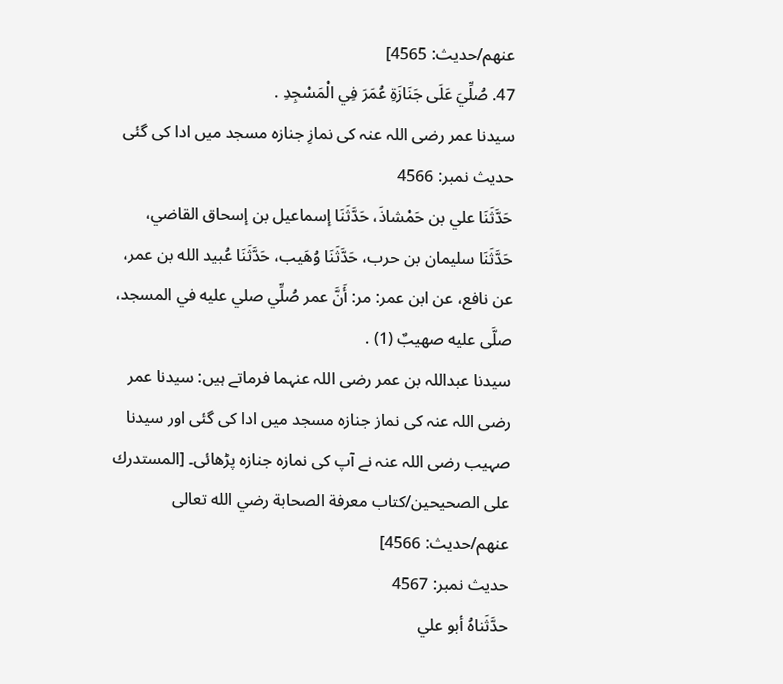عنهم/حدیث: 4565]
47. صُلِّيَ عَلَى جَنَازَةِ عُمَرَ فِي الْمَسْجِدِ .
سیدنا عمر رضی اللہ عنہ کی نمازِ جنازہ مسجد میں ادا کی گئی
حدیث نمبر: 4566
حَدَّثَنَا علي بن حَمْشاذَ، حَدَّثَنَا إسماعيل بن إسحاق القاضي، حَدَّثَنَا سليمان بن حرب، حَدَّثَنَا وُهَيب، حَدَّثَنَا عُبيد الله بن عمر، عن نافع، عن ابن عمر: مر: أَنَّ عمر صُلِّي صلي عليه في المسجد، صلَّى عليه صهيبٌ (1) .
سیدنا عبداللہ بن عمر رضی اللہ عنہما فرماتے ہیں: سیدنا عمر رضی اللہ عنہ کی نماز جنازہ مسجد میں ادا کی گئی اور سیدنا صہیب رضی اللہ عنہ نے آپ کی نمازہ جنازہ پڑھائی۔ [المستدرك على الصحيحين/كتاب معرفة الصحابة رضي الله تعالى عنهم/حدیث: 4566]
حدیث نمبر: 4567
حدَّثَناهُ أبو علي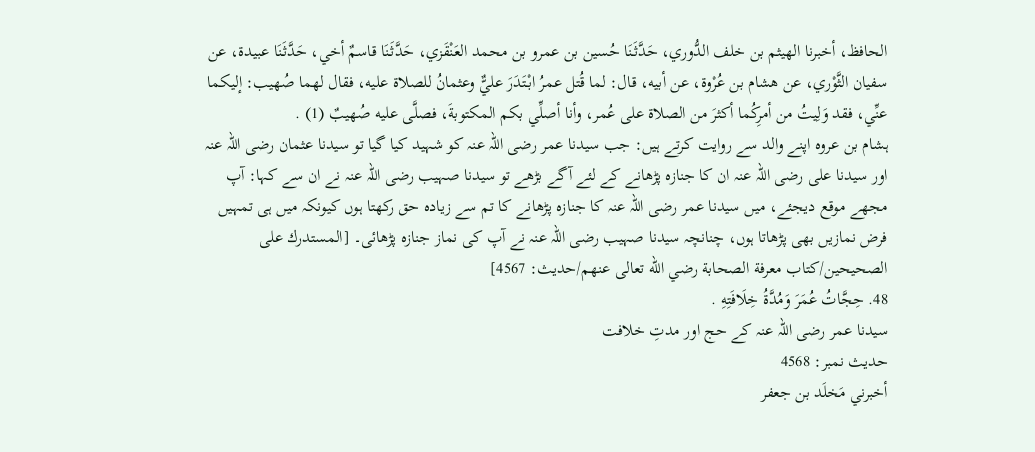الحافظ، أخبرنا الهيثم بن خلف الدُّوري، حَدَّثَنَا حُسين بن عمرو بن محمد العَنْقَزي، حَدَّثَنَا قاسمٌ أخي، حَدَّثَنَا عبيدة، عن سفيان الثَّوْري، عن هشام بن عُرْوة، عن أبيه، قال: لما قُتل عمرُ ابْتَدَرَ عليٌّ وعثمانُ للصلاة عليه، فقال لهما صُهيب: إليكما عنِّي، فقد وَلِيتُ من أمرِكُما أكثرَ من الصلاة على عُمر، وأنا أصلِّي بكم المكتوبةَ، فصلَّى عليه صُهيبٌ (1) .
ہشام بن عروہ اپنے والد سے روایت کرتے ہیں: جب سیدنا عمر رضی اللہ عنہ کو شہید کیا گیا تو سیدنا عثمان رضی اللہ عنہ اور سیدنا علی رضی اللہ عنہ ان کا جنازہ پڑھانے کے لئے آگے بڑھے تو سیدنا صہیب رضی اللہ عنہ نے ان سے کہا: آپ مجھے موقع دیجئے، میں سیدنا عمر رضی اللہ عنہ کا جنازہ پڑھانے کا تم سے زیادہ حق رکھتا ہوں کیونکہ میں ہی تمہیں فرض نمازیں بھی پڑھاتا ہوں، چنانچہ سیدنا صہیب رضی اللہ عنہ نے آپ کی نماز جنازہ پڑھائی۔ [المستدرك على الصحيحين/كتاب معرفة الصحابة رضي الله تعالى عنهم/حدیث: 4567]
48. حِجَّاتُ عُمَرَ وَمُدَّةُ خِلَافَتِهِ .
سیدنا عمر رضی اللہ عنہ کے حج اور مدتِ خلافت
حدیث نمبر: 4568
أخبرني مَخلَد بن جعفر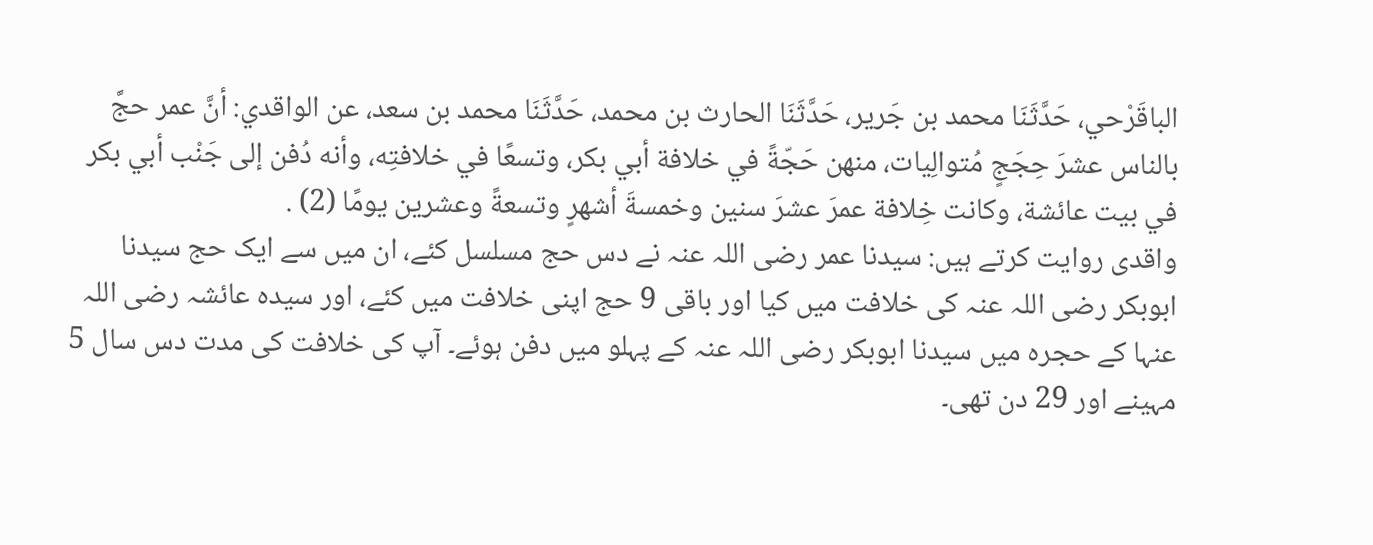الباقَرْحي، حَدَّثَنَا محمد بن جَرير، حَدَّثَنَا الحارث بن محمد، حَدَّثَنَا محمد بن سعد، عن الواقدي: أنَّ عمر حجَّ بالناس عشرَ حِجَجٍ مُتوالِيات، منهن حَجّةً في خلافة أبي بكر، وتسعًا في خلافتِه، وأنه دُفن إلى جَنْب أبي بكر في بيت عائشة، وكانت خِلافة عمرَ عشرَ سنين وخمسةَ أشهرٍ وتسعةً وعشرين يومًا (2) .
واقدی روایت کرتے ہیں: سیدنا عمر رضی اللہ عنہ نے دس حج مسلسل کئے، ان میں سے ایک حج سیدنا ابوبکر رضی اللہ عنہ کی خلافت میں کیا اور باقی 9 حج اپنی خلافت میں کئے، اور سیدہ عائشہ رضی اللہ عنہا کے حجرہ میں سیدنا ابوبکر رضی اللہ عنہ کے پہلو میں دفن ہوئے۔ آپ کی خلافت کی مدت دس سال 5 مہینے اور 29 دن تھی۔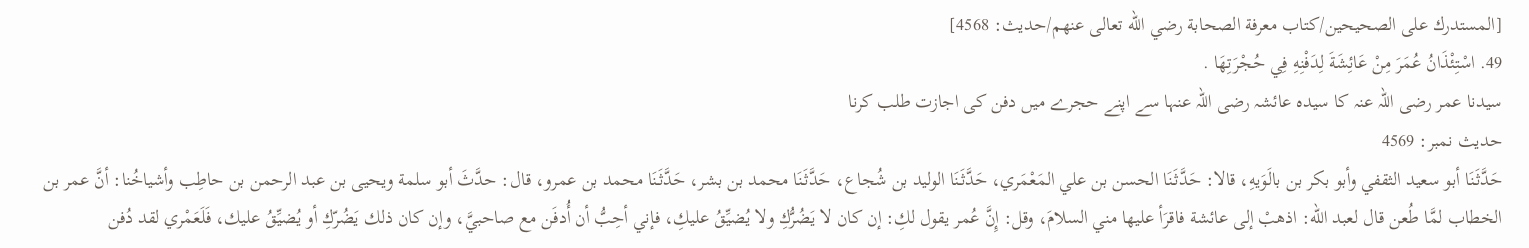[المستدرك على الصحيحين/كتاب معرفة الصحابة رضي الله تعالى عنهم/حدیث: 4568]
49. اسْتِئْذَانُ عُمَرَ مِنْ عَائِشَةَ لِدَفْنِهِ فِي حُجْرَتِهَا .
سیدنا عمر رضی اللہ عنہ کا سیدہ عائشہ رضی اللہ عنہا سے اپنے حجرے میں دفن کی اجازت طلب کرنا
حدیث نمبر: 4569
حَدَّثَنَا أبو سعيد الثقفي وأبو بكر بن بالَوَيهِ، قالا: حَدَّثَنَا الحسن بن علي المَعْمَري، حَدَّثَنَا الوليد بن شُجاع، حَدَّثَنَا محمد بن بشر، حَدَّثَنَا محمد بن عمرو، قال: حدَّثَ أبو سلمة ويحيى بن عبد الرحمن بن حاطِب وأشياخُنا: أنَّ عمر بن الخطاب لمَّا طُعن قال لعبد الله: اذهبْ إلى عائشة فاقرَأ عليها مني السلامَ، وقل: إِنَّ عُمر يقول لكِ: إن كان لا يَضُرُّكِ ولا يُضيِّقُ عليكِ، فإني أحِبُّ أن أُدفَن مع صاحبيَّ، وإن كان ذلك يَضُرّكِ أو يُضيِّقُ عليك، فَلَعَمْري لقد دُفن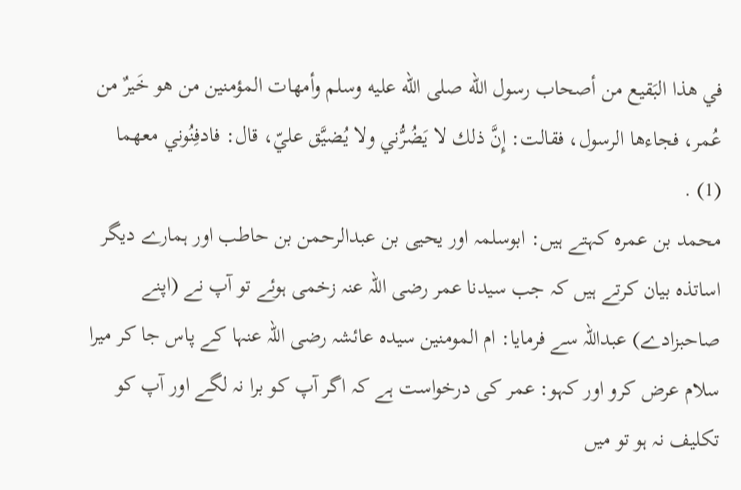في هذا البَقيع من أصحاب رسول الله صلى الله عليه وسلم وأمهات المؤمنين من هو خَيرٌ من عُمر، فجاءها الرسول، فقالت: إِنَّ ذلك لا يَضُرُّني ولا يُضيَّق عليّ، قال: فادفِنُوني معهما (1) .
محمد بن عمرہ کہتے ہیں: ابوسلمہ اور یحیی بن عبدالرحمن بن حاطب اور ہمارے دیگر اساتذہ بیان کرتے ہیں کہ جب سیدنا عمر رضی اللہ عنہ زخمی ہوئے تو آپ نے (اپنے صاحبزادے) عبداللہ سے فرمایا: ام المومنین سیدہ عائشہ رضی اللہ عنہا کے پاس جا کر میرا سلام عرض کرو اور کہو: عمر کی درخواست ہے کہ اگر آپ کو برا نہ لگے اور آپ کو تکلیف نہ ہو تو میں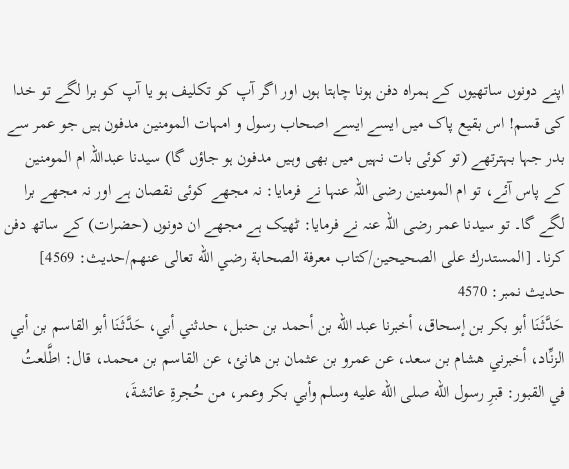اپنے دونوں ساتھیوں کے ہمراہ دفن ہونا چاہتا ہوں اور اگر آپ کو تکلیف ہو یا آپ کو برا لگے تو خدا کی قسم! اس بقیع پاک میں ایسے ایسے اصحاب رسول و امہات المومنین مدفون ہیں جو عمر سے بدر جہا بہترتھے (تو کوئی بات نہیں میں بھی وہیں مدفون ہو جاؤں گا) سیدنا عبداللہ ام المومنین کے پاس آئے، تو ام المومنین رضی اللہ عنہا نے فرمایا: نہ مجھے کوئی نقصان ہے اور نہ مجھے برا لگے گا۔ تو سیدنا عمر رضی اللہ عنہ نے فرمایا: ٹھیک ہے مجھے ان دونوں (حضرات) کے ساتھ دفن کرنا۔ [المستدرك على الصحيحين/كتاب معرفة الصحابة رضي الله تعالى عنهم/حدیث: 4569]
حدیث نمبر: 4570
حَدَّثَنَا أبو بكر بن إسحاق، أخبرنا عبد الله بن أحمد بن حنبل، حدثني أبي، حَدَّثَنَا أبو القاسم بن أبي الزنِّاد، أخبرني هشام بن سعد، عن عمرو بن عثمان بن هانئ، عن القاسم بن محمد، قال: اطَّلعتُ في القبور: قبرِ رسول الله صلى الله عليه وسلم وأبي بكر وعمر، من حُجرةِ عائشةَ،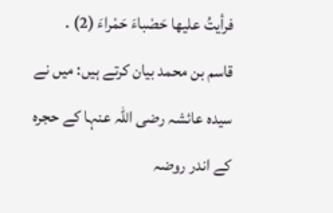فرأيتُ عليها حَصْباءَ حَمْراءَ (2) .
قاسم بن محمد بیان کرتے ہیں: میں نے سیدہ عائشہ رضی اللہ عنہا کے حجرہ کے اندر روضہ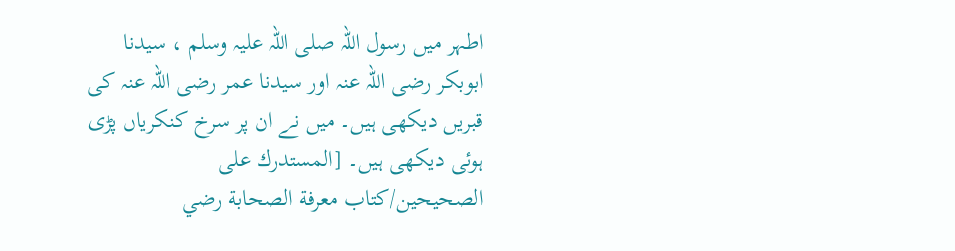اطہر میں رسول اللہ صلی اللہ علیہ وسلم ، سیدنا ابوبکر رضی اللہ عنہ اور سیدنا عمر رضی اللہ عنہ کی قبریں دیکھی ہیں۔ میں نے ان پر سرخ کنکریاں پڑی ہوئی دیکھی ہیں۔ [المستدرك على الصحيحين/كتاب معرفة الصحابة رضي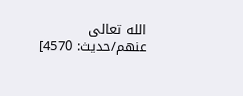الله تعالى عنهم/حدیث: 4570]